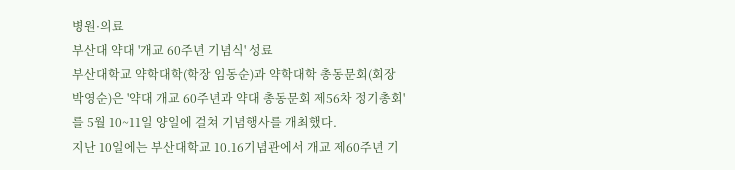병원·의료
부산대 약대 '개교 60주년 기념식' 성료
부산대학교 약학대학(학장 임동순)과 약학대학 총동문회(회장 박영순)은 '약대 개교 60주년과 약대 총동문회 제56차 정기총회'를 5월 10~11일 양일에 걸쳐 기념행사를 개최했다.
지난 10일에는 부산대학교 10.16기념관에서 개교 제60주년 기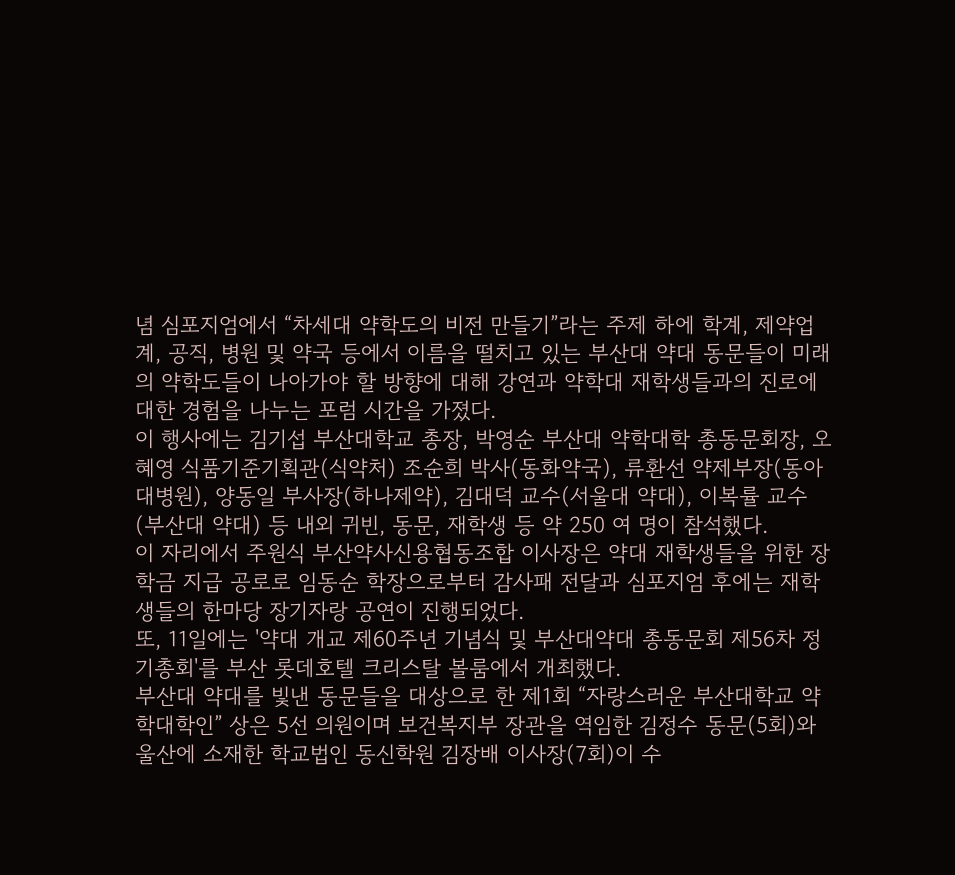념 심포지엄에서 “차세대 약학도의 비전 만들기”라는 주제 하에 학계, 제약업계, 공직, 병원 및 약국 등에서 이름을 떨치고 있는 부산대 약대 동문들이 미래의 약학도들이 나아가야 할 방향에 대해 강연과 약학대 재학생들과의 진로에 대한 경험을 나누는 포럼 시간을 가졌다.
이 행사에는 김기섭 부산대학교 총장, 박영순 부산대 약학대학 총동문회장, 오혜영 식품기준기획관(식약처) 조순희 박사(동화약국), 류환선 약제부장(동아대병원), 양동일 부사장(하나제약), 김대덕 교수(서울대 약대), 이복률 교수(부산대 약대) 등 내외 귀빈, 동문, 재학생 등 약 250 여 명이 참석했다.
이 자리에서 주원식 부산약사신용협동조합 이사장은 약대 재학생들을 위한 장학금 지급 공로로 임동순 학장으로부터 감사패 전달과 심포지엄 후에는 재학생들의 한마당 장기자랑 공연이 진행되었다.
또, 11일에는 '약대 개교 제60주년 기념식 및 부산대약대 총동문회 제56차 정기총회'를 부산 롯데호텔 크리스탈 볼룸에서 개최했다.
부산대 약대를 빛낸 동문들을 대상으로 한 제1회 “자랑스러운 부산대학교 약학대학인” 상은 5선 의원이며 보건복지부 장관을 역임한 김정수 동문(5회)와 울산에 소재한 학교법인 동신학원 김장배 이사장(7회)이 수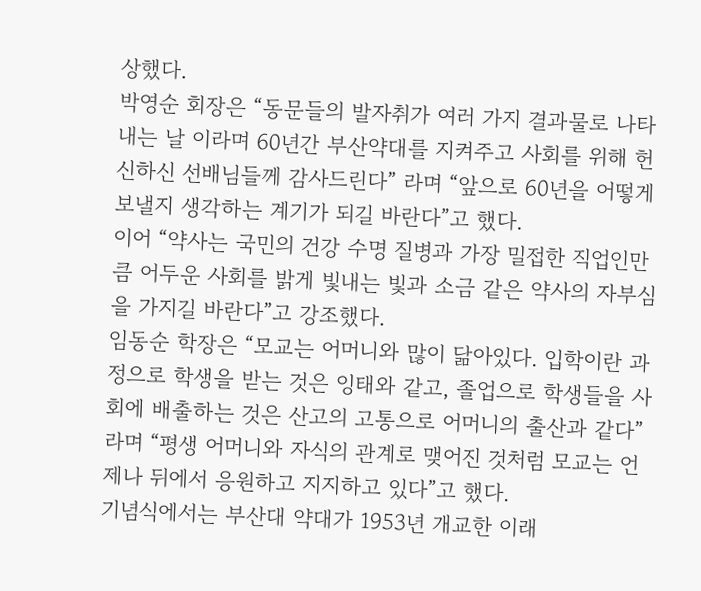상했다.
박영순 회장은 “동문들의 발자취가 여러 가지 결과물로 나타내는 날 이라며 60년간 부산약대를 지켜주고 사회를 위해 헌신하신 선배님들께 감사드린다” 라며 “앞으로 60년을 어떻게 보낼지 생각하는 계기가 되길 바란다”고 했다.
이어 “약사는 국민의 건강 수명 질병과 가장 밀접한 직업인만큼 어두운 사회를 밝게 빛내는 빛과 소금 같은 약사의 자부심을 가지길 바란다”고 강조했다.
임동순 학장은 “모교는 어머니와 많이 닮아있다. 입학이란 과정으로 학생을 받는 것은 잉태와 같고, 졸업으로 학생들을 사회에 배출하는 것은 산고의 고통으로 어머니의 출산과 같다”라며 “평생 어머니와 자식의 관계로 맺어진 것처럼 모교는 언제나 뒤에서 응원하고 지지하고 있다”고 했다.
기념식에서는 부산대 약대가 1953년 개교한 이래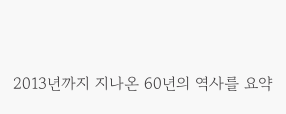2013년까지 지나온 60년의 역사를 요약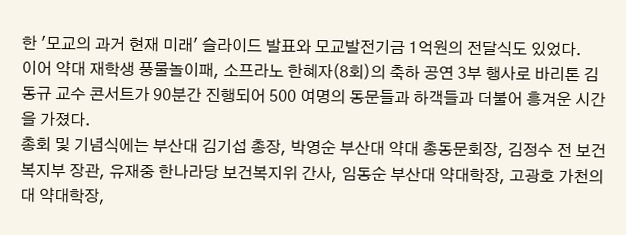한 '모교의 과거 현재 미래' 슬라이드 발표와 모교발전기금 1억원의 전달식도 있었다.
이어 약대 재학생 풍물놀이패, 소프라노 한혜자(8회)의 축하 공연 3부 행사로 바리톤 김동규 교수 콘서트가 90분간 진행되어 500 여명의 동문들과 하객들과 더불어 흥겨운 시간을 가졌다.
총회 및 기념식에는 부산대 김기섭 총장, 박영순 부산대 약대 총동문회장, 김정수 전 보건복지부 장관, 유재중 한나라당 보건복지위 간사, 임동순 부산대 약대학장, 고광호 가천의대 약대학장,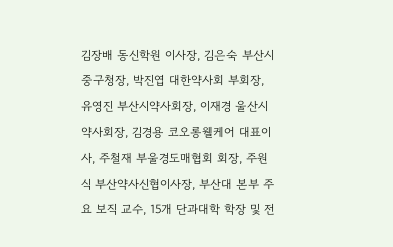김장배 동신학원 이사장, 김은숙 부산시 중구청장, 박진엽 대한약사회 부회장, 유영진 부산시약사회장, 이재경 울산시약사회장, 김경용 코오롱웰케어 대표이사, 주철재 부울경도매협회 회장, 주원식 부산약사신협이사장, 부산대 본부 주요 보직 교수, 15개 단과대학 학장 및 전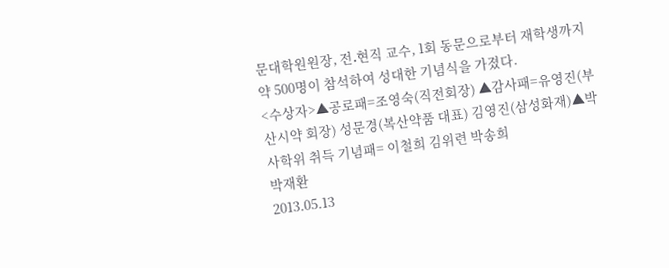문대학원원장, 전․현직 교수, 1회 동문으로부터 재학생까지 약 500명이 참석하여 성대한 기념식을 가졌다.
<수상자>▲공로패=조영숙(직전회장) ▲감사패=유영진(부산시약 회장) 성문경(복산약품 대표) 김영진(삼성화재)▲박사학위 취득 기념패= 이철희 김위련 박송희
박재환
2013.05.13